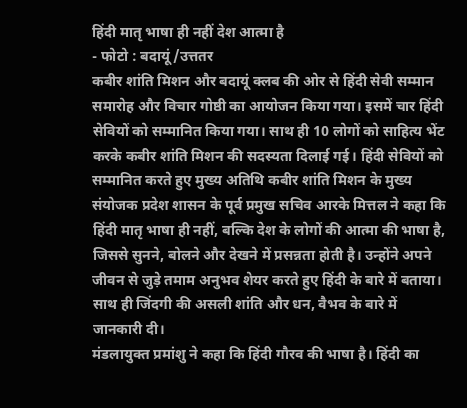हिंदी मातृ भाषा ही नहीं देश आत्मा है
- फोटो : बदायूं/उत्ततर
कबीर शांति मिशन और बदायूं क्लब की ओर से हिंदी सेवी सम्मान समारोह और विचार गोष्ठी का आयोजन किया गया। इसमें चार हिंदी सेवियों को सम्मानित किया गया। साथ ही 10 लोगों को साहित्य भेंट करके कबीर शांति मिशन की सदस्यता दिलाई गई। हिंदी सेवियों को सम्मानित करते हुए मुख्य अतिथि कबीर शांति मिशन के मुख्य संयोजक प्रदेश शासन के पूर्व प्रमुख सचिव आरके मित्तल ने कहा कि हिंदी मातृ भाषा ही नहीं, बल्कि देश के लोगों की आत्मा की भाषा है, जिससे सुनने, बोलने और देखने में प्रसन्नता होती है। उन्होंने अपने जीवन से जुड़े तमाम अनुभव शेयर करते हुए हिंदी के बारे में बताया। साथ ही जिंदगी की असली शांति और धन, वैभव के बारे में जानकारी दी।
मंडलायुक्त प्रमांशु ने कहा कि हिंदी गौरव की भाषा है। हिंदी का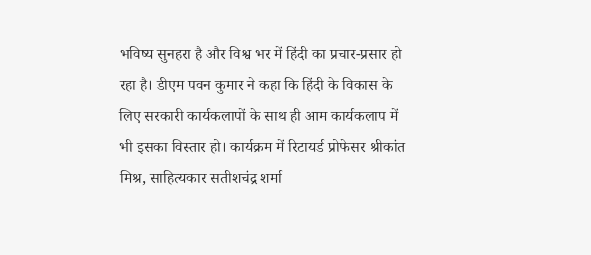भविष्य सुनहरा है और विश्व भर में हिंदी का प्रचार-प्रसार हो रहा है। डीएम पवन कुमार ने कहा कि हिंदी के विकास के लिए सरकारी कार्यकलापों के साथ ही आम कार्यकलाप में भी इसका विस्तार हो। कार्यक्रम में रिटायर्ड प्रोफेसर श्रीकांत मिश्र, साहित्यकार सतीशचंद्र शर्मा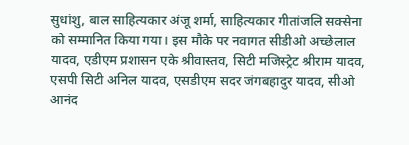सुधांशु, बाल साहित्यकार अंजू शर्मा, साहित्यकार गीतांजलि सक्सेना को सम्मानित किया गया। इस मौके पर नवागत सीडीओ अच्छेलाल यादव, एडीएम प्रशासन एके श्रीवास्तव, सिटी मजिस्ट्रेट श्रीराम यादव, एसपी सिटी अनिल यादव, एसडीएम सदर जंगबहादुर यादव, सीओ आनंद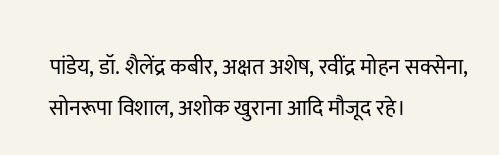पांडेय, डॉ. शैलेंद्र कबीर, अक्षत अशेष, रवींद्र मोहन सक्सेना, सोनरूपा विशाल, अशोक खुराना आदि मौजूद रहे।